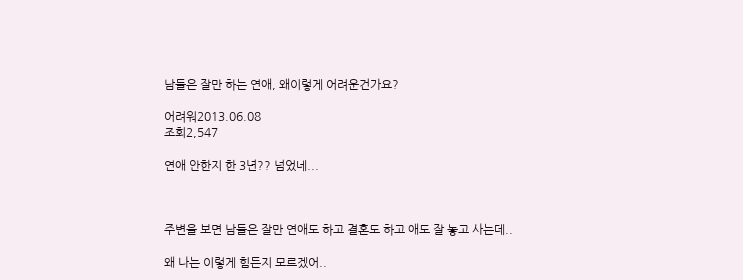남들은 잘만 하는 연애, 왜이렇게 어려운건가요?

어려워2013.06.08
조회2,547

연애 안한지 한 3년?? 넘었네...



주변을 보면 남들은 잘만 연애도 하고 결혼도 하고 애도 잘 놓고 사는데..

왜 나는 이렇게 힘든지 모르겠어..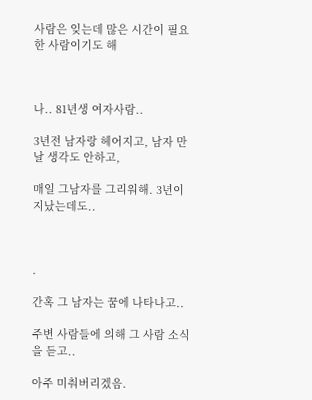사람은 잊는데 많은 시간이 필요한 사람이기도 해



나.. 81년생 여자사람..

3년전 남자랑 헤어지고, 남자 만날 생각도 안하고,

매일 그남자를 그리워해. 3년이 지났는데도..



.

간혹 그 남자는 꿈에 나타나고..

주변 사람들에 의해 그 사람 소식을 듣고..

아주 미춰버리겠음.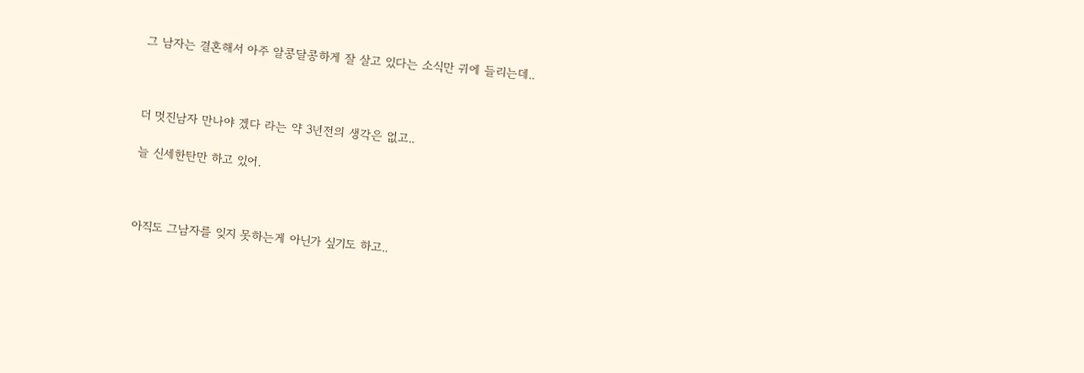그 남자는 결혼해서 아주 알콩달콩하게 잘 살고 있다는 소식만 귀에 들리는데..



더 멋진남자 만나야 겠다 라는 약 3년전의 생각은 없고..

늘 신세한탄만 하고 있어.



아직도 그남자를 잊지 못하는게 아닌가 싶기도 하고..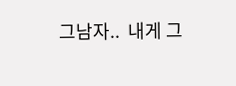그남자..  내게 그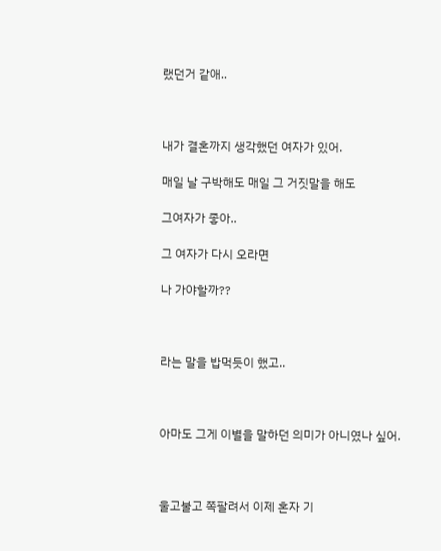랬던거 같애..



내가 결혼까지 생각했던 여자가 있어.

매일 날 구박해도 매일 그 거짓말을 해도

그여자가 좋아..

그 여자가 다시 오라면

나 가야할까??



라는 말을 밥먹듯이 했고..



아마도 그게 이별을 말하던 의미가 아니였나 싶어.



울고불고 쪽팔려서 이제 혼자 기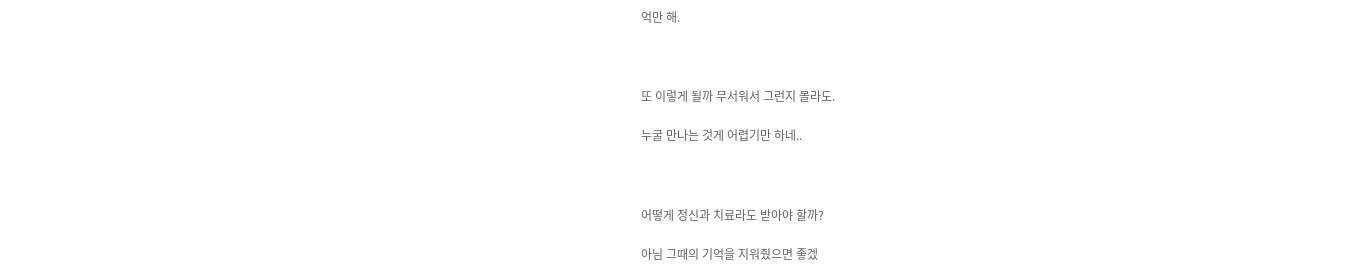억만 해.



또 이렇게 될까 무서워서 그런지 몰라도.

누굴 만나는 것게 어렵기만 하네..



어떻게 정신과 치료라도 받아야 할까?

아님 그때의 기억을 지워줬으면 좋겠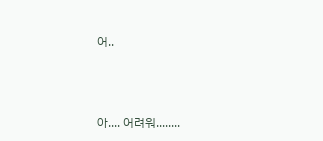어..



아.... 어려워........